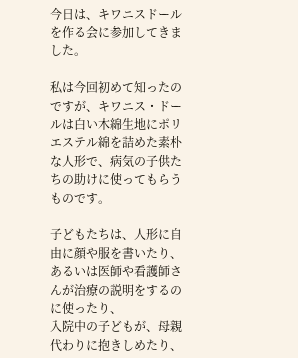今日は、キワニスドールを作る会に参加してきました。

私は今回初めて知ったのですが、キワニス・ドールは白い木綿生地にポリエステル綿を詰めた素朴な人形で、病気の子供たちの助けに使ってもらうものです。

子どもたちは、人形に自由に顔や服を書いたり、
あるいは医師や看護師さんが治療の説明をするのに使ったり、
入院中の子どもが、母親代わりに抱きしめたり、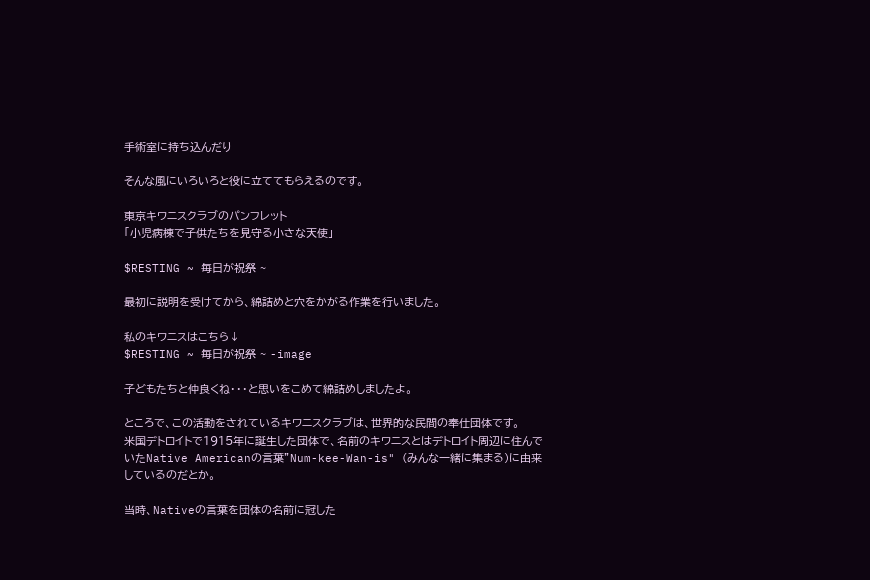手術室に持ち込んだり

そんな風にいろいろと役に立ててもらえるのです。

東京キワニスクラブのパンフレット
「小児病棟で子供たちを見守る小さな天使」

$RESTING ~ 毎日が祝祭 ~

最初に説明を受けてから、綿詰めと穴をかがる作業を行いました。

私のキワニスはこちら↓
$RESTING ~ 毎日が祝祭 ~ -image

子どもたちと仲良くね・・・と思いをこめて綿詰めしましたよ。

ところで、この活動をされているキワニスクラブは、世界的な民間の奉仕団体です。
米国デトロイトで1915年に誕生した団体で、名前のキワニスとはデトロイト周辺に住んでいたNative Americanの言葉”Num-kee-Wan-is" (みんな一緒に集まる)に由来しているのだとか。

当時、Nativeの言葉を団体の名前に冠した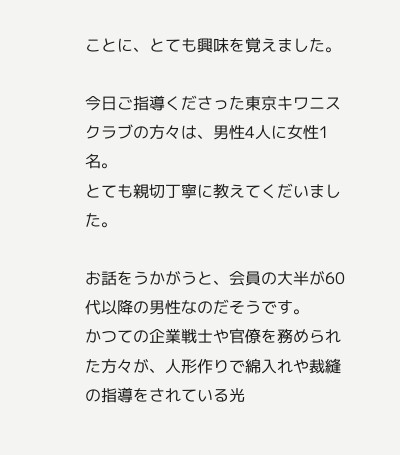ことに、とても興味を覚えました。

今日ご指導くださった東京キワニスクラブの方々は、男性4人に女性1名。
とても親切丁寧に教えてくだいました。

お話をうかがうと、会員の大半が60代以降の男性なのだそうです。
かつての企業戦士や官僚を務められた方々が、人形作りで綿入れや裁縫の指導をされている光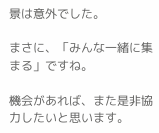景は意外でした。

まさに、「みんな一緒に集まる」ですね。

機会があれば、また是非協力したいと思います。